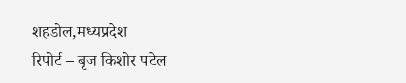शहडोल,मध्यप्रदेश
रिपोर्ट – बृज किशोर पटेल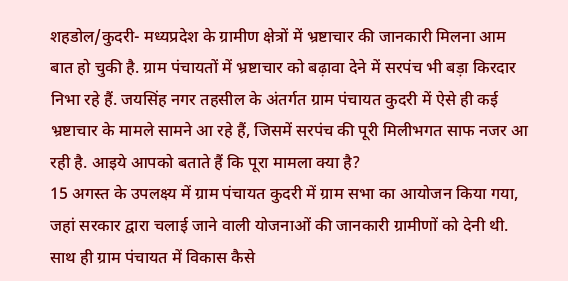शहडोल/कुदरी- मध्यप्रदेश के ग्रामीण क्षेत्रों में भ्रष्टाचार की जानकारी मिलना आम बात हो चुकी है. ग्राम पंचायतों में भ्रष्टाचार को बढ़ावा देने में सरपंच भी बड़ा किरदार निभा रहे हैं. जयसिंह नगर तहसील के अंतर्गत ग्राम पंचायत कुदरी में ऐसे ही कई भ्रष्टाचार के मामले सामने आ रहे हैं, जिसमें सरपंच की पूरी मिलीभगत साफ नजर आ रही है. आइये आपको बताते हैं कि पूरा मामला क्या है?
15 अगस्त के उपलक्ष्य में ग्राम पंचायत कुदरी में ग्राम सभा का आयोजन किया गया, जहां सरकार द्वारा चलाई जाने वाली योजनाओं की जानकारी ग्रामीणों को देनी थी. साथ ही ग्राम पंचायत में विकास कैसे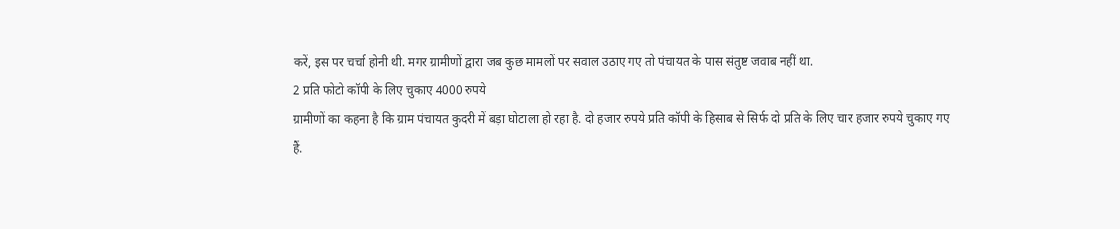करें, इस पर चर्चा होनी थी. मगर ग्रामीणों द्वारा जब कुछ मामलों पर सवाल उठाए गए तो पंचायत के पास संतुष्ट जवाब नहीं था.
2 प्रति फोटो कॉपी के लिए चुकाए 4000 रुपये
ग्रामीणों का कहना है कि ग्राम पंचायत कुदरी में बड़ा घोटाला हो रहा है. दो हजार रुपये प्रति कॉपी के हिसाब से सिर्फ दो प्रति के लिए चार हजार रुपये चुकाए गए हैं.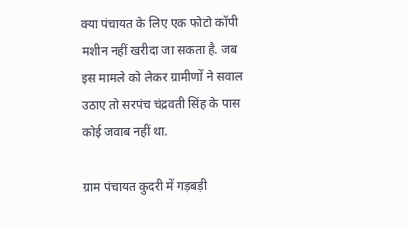क्या पंचायत के लिए एक फोटो कॉपी मशीन नहीं खरीदा जा सकता है. जब इस मामले को लेकर ग्रामीणों ने सवाल उठाए तो सरपंच चंद्रवती सिंह के पास कोई जवाब नहीं था.

ग्राम पंचायत कुदरी में गड़बड़ी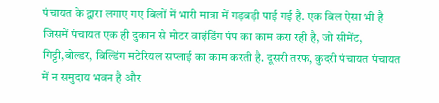पंचायत के द्वारा लगाए गए बिलों में भारी मात्रा में गड़बड़ी पाई गई है. एक बिल ऐसा भी है जिसमें पंचायत एक ही दुकान से मोटर वाइंडिंग पंप का काम करा रही है, जो सीमेंट, गिट्टी,बोल्डर, बिल्डिंग मटेरियल सप्लाई का काम करती है. दूसरी तरफ, कुदरी पंचायत पंचायत में न समुदाय भवन है और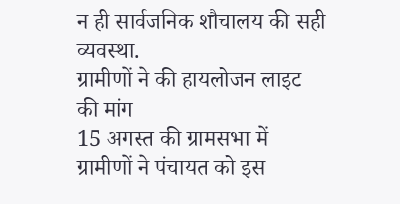न ही सार्वजनिक शौचालय की सही व्यवस्था.
ग्रामीणों ने की हायलोजन लाइट की मांग
15 अगस्त की ग्रामसभा में ग्रामीणों ने पंचायत को इस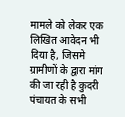मामले को लेकर एक लिखित आवेदन भी दिया है, जिसमे ग्रामीणों के द्वारा मांग की जा रही है कुदरी पंचायत के सभी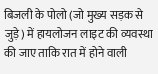बिजली के पोलो (जो मुख्य सड़क से जुड़े) में हायलोजन लाइट की व्यवस्था की जाए ताकि रात में होने वाली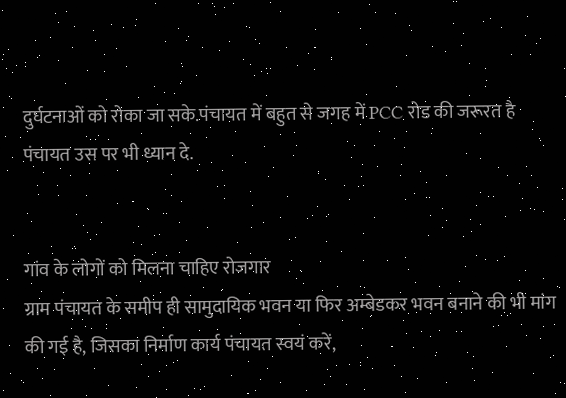दुर्घटनाओं को रोका जा सके.पंचायत में बहुत से जगह में PCC रोड की जरूरत है पंचायत उस पर भी ध्यान दे.


गांव के लोगों को मिलना चाहिए रोजगार
ग्राम पंचायत के समीप ही सामुदायिक भवन या फिर अम्बेडकर भवन बनाने की भी मांग की गई है, जिसका निर्माण कार्य पंचायत स्वयं करें,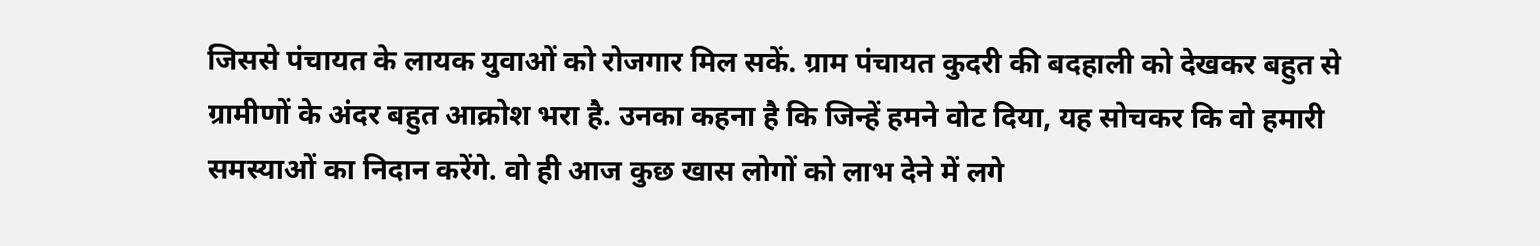जिससे पंचायत के लायक युवाओं को रोजगार मिल सकें. ग्राम पंचायत कुदरी की बदहाली को देखकर बहुत से ग्रामीणों के अंदर बहुत आक्रोश भरा है. उनका कहना है कि जिन्हें हमने वोट दिया, यह सोचकर कि वो हमारी समस्याओं का निदान करेंगे. वो ही आज कुछ खास लोगों को लाभ देने में लगे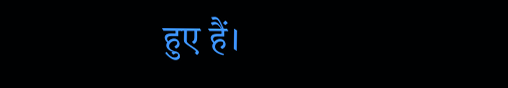हुए हैं।